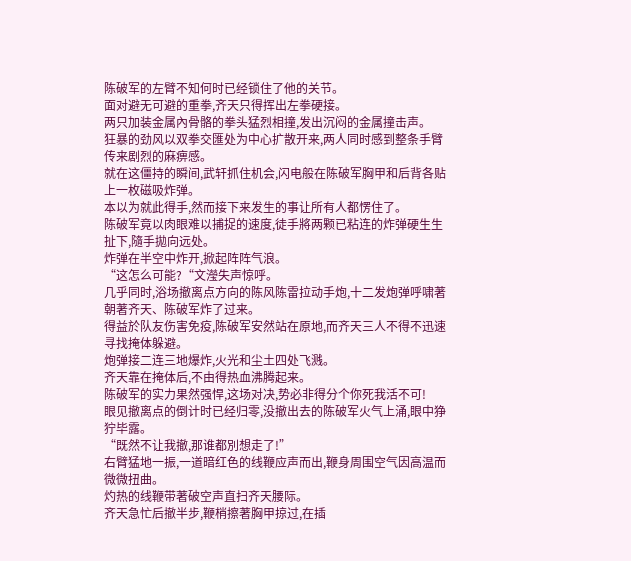陈破军的左臂不知何时已经锁住了他的关节。
面对避无可避的重拳,齐天只得挥出左拳硬接。
两只加装金属內骨骼的拳头猛烈相撞,发出沉闷的金属撞击声。
狂暴的劲风以双拳交匯处为中心扩散开来,两人同时感到整条手臂传来剧烈的麻痹感。
就在这僵持的瞬间,武轩抓住机会,闪电般在陈破军胸甲和后背各贴上一枚磁吸炸弹。
本以为就此得手,然而接下来发生的事让所有人都愣住了。
陈破军竟以肉眼难以捕捉的速度,徒手將两颗已粘连的炸弹硬生生扯下,隨手拋向远处。
炸弹在半空中炸开,掀起阵阵气浪。
“这怎么可能?“文瀅失声惊呼。
几乎同时,浴场撤离点方向的陈风陈雷拉动手炮,十二发炮弹呼啸著朝著齐天、陈破军炸了过来。
得益於队友伤害免疫,陈破军安然站在原地,而齐天三人不得不迅速寻找掩体躲避。
炮弹接二连三地爆炸,火光和尘土四处飞溅。
齐天靠在掩体后,不由得热血沸腾起来。
陈破军的实力果然强悍,这场对决,势必非得分个你死我活不可!
眼见撤离点的倒计时已经归零,没撤出去的陈破军火气上涌,眼中狰狞毕露。
“既然不让我撤,那谁都別想走了!”
右臂猛地一振,一道暗红色的线鞭应声而出,鞭身周围空气因高温而微微扭曲。
灼热的线鞭带著破空声直扫齐天腰际。
齐天急忙后撤半步,鞭梢擦著胸甲掠过,在插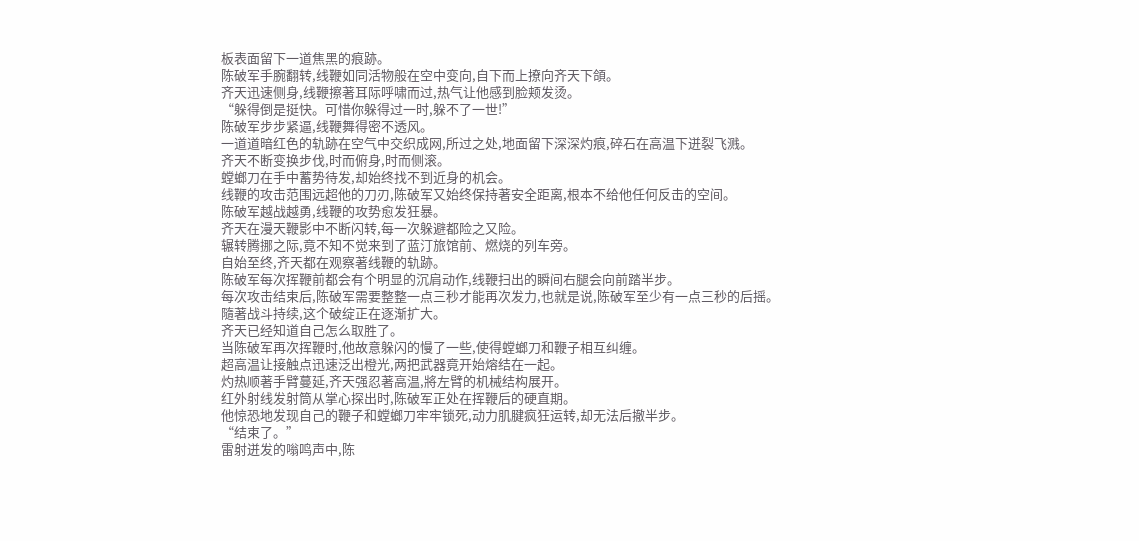板表面留下一道焦黑的痕跡。
陈破军手腕翻转,线鞭如同活物般在空中变向,自下而上撩向齐天下頜。
齐天迅速侧身,线鞭擦著耳际呼啸而过,热气让他感到脸颊发烫。
“躲得倒是挺快。可惜你躲得过一时,躲不了一世!”
陈破军步步紧逼,线鞭舞得密不透风。
一道道暗红色的轨跡在空气中交织成网,所过之处,地面留下深深灼痕,碎石在高温下迸裂飞溅。
齐天不断变换步伐,时而俯身,时而侧滚。
螳螂刀在手中蓄势待发,却始终找不到近身的机会。
线鞭的攻击范围远超他的刀刃,陈破军又始终保持著安全距离,根本不给他任何反击的空间。
陈破军越战越勇,线鞭的攻势愈发狂暴。
齐天在漫天鞭影中不断闪转,每一次躲避都险之又险。
辗转腾挪之际,竟不知不觉来到了蓝汀旅馆前、燃烧的列车旁。
自始至终,齐天都在观察著线鞭的轨跡。
陈破军每次挥鞭前都会有个明显的沉肩动作,线鞭扫出的瞬间右腿会向前踏半步。
每次攻击结束后,陈破军需要整整一点三秒才能再次发力,也就是说,陈破军至少有一点三秒的后摇。
隨著战斗持续,这个破绽正在逐渐扩大。
齐天已经知道自己怎么取胜了。
当陈破军再次挥鞭时,他故意躲闪的慢了一些,使得螳螂刀和鞭子相互纠缠。
超高温让接触点迅速泛出橙光,两把武器竟开始熔结在一起。
灼热顺著手臂蔓延,齐天强忍著高温,將左臂的机械结构展开。
红外射线发射筒从掌心探出时,陈破军正处在挥鞭后的硬直期。
他惊恐地发现自己的鞭子和螳螂刀牢牢锁死,动力肌腱疯狂运转,却无法后撤半步。
“结束了。”
雷射迸发的嗡鸣声中,陈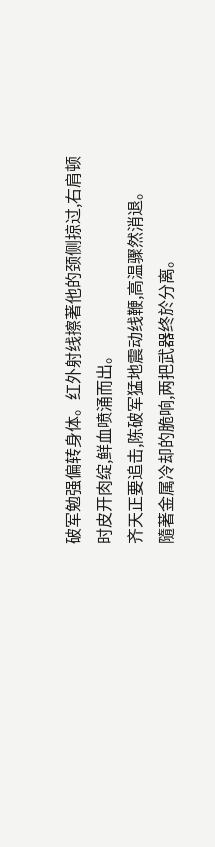破军勉强偏转身体。红外射线擦著他的颈侧掠过,右肩顿时皮开肉绽,鲜血喷涌而出。
齐天正要追击,陈破军猛地震动线鞭,高温骤然消退。
隨著金属冷却的脆响,两把武器终於分离。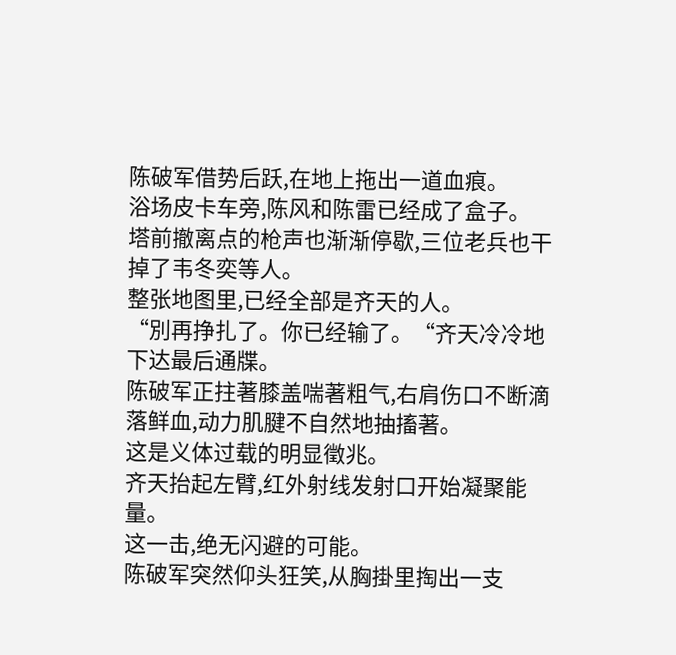陈破军借势后跃,在地上拖出一道血痕。
浴场皮卡车旁,陈风和陈雷已经成了盒子。
塔前撤离点的枪声也渐渐停歇,三位老兵也干掉了韦冬奕等人。
整张地图里,已经全部是齐天的人。
“別再挣扎了。你已经输了。“齐天冷冷地下达最后通牒。
陈破军正拄著膝盖喘著粗气,右肩伤口不断滴落鲜血,动力肌腱不自然地抽搐著。
这是义体过载的明显徵兆。
齐天抬起左臂,红外射线发射口开始凝聚能量。
这一击,绝无闪避的可能。
陈破军突然仰头狂笑,从胸掛里掏出一支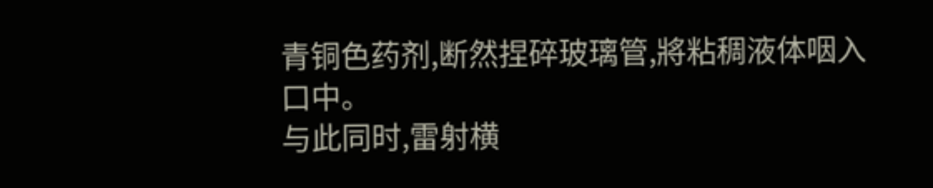青铜色药剂,断然捏碎玻璃管,將粘稠液体咽入口中。
与此同时,雷射横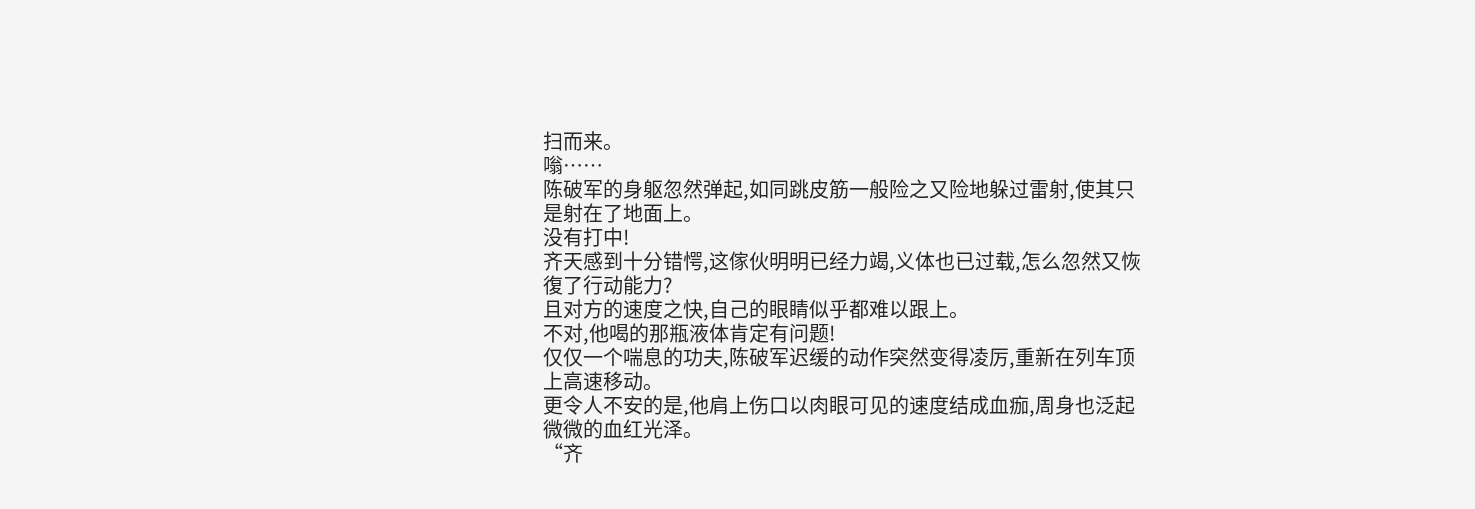扫而来。
嗡……
陈破军的身躯忽然弹起,如同跳皮筋一般险之又险地躲过雷射,使其只是射在了地面上。
没有打中!
齐天感到十分错愕,这傢伙明明已经力竭,义体也已过载,怎么忽然又恢復了行动能力?
且对方的速度之快,自己的眼睛似乎都难以跟上。
不对,他喝的那瓶液体肯定有问题!
仅仅一个喘息的功夫,陈破军迟缓的动作突然变得凌厉,重新在列车顶上高速移动。
更令人不安的是,他肩上伤口以肉眼可见的速度结成血痂,周身也泛起微微的血红光泽。
“齐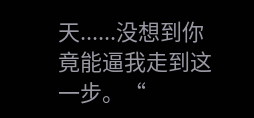天......没想到你竟能逼我走到这一步。“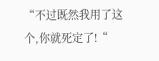“不过既然我用了这个,你就死定了!“